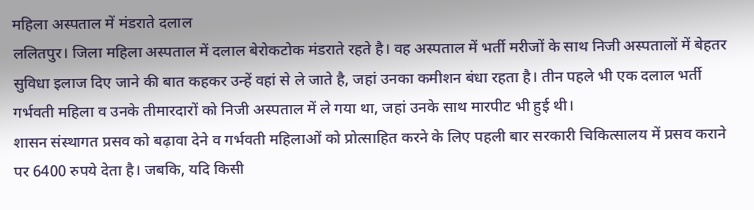महिला अस्पताल में मंडराते दलाल
ललितपुर। जिला महिला अस्पताल में दलाल बेरोकटोक मंडराते रहते है। वह अस्पताल में भर्ती मरीजों के साथ निजी अस्पतालों में बेहतर सुविधा इलाज दिए जाने की बात कहकर उन्हें वहां से ले जाते है, जहां उनका कमीशन बंधा रहता है। तीन पहले भी एक दलाल भर्ती गर्भवती महिला व उनके तीमारदारों को निजी अस्पताल में ले गया था, जहां उनके साथ मारपीट भी हुई थी।
शासन संस्थागत प्रसव को बढ़ावा देने व गर्भवती महिलाओं को प्रोत्साहित करने के लिए पहली बार सरकारी चिकित्सालय में प्रसव कराने पर 6400 रुपये देता है। जबकि, यदि किसी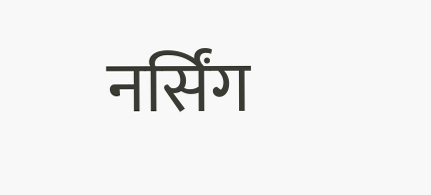नर्सिंग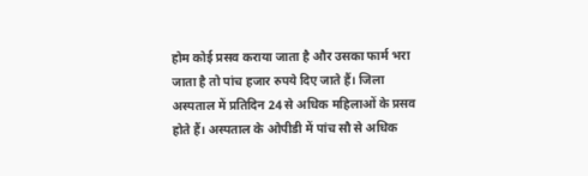होम कोई प्रसव कराया जाता है और उसका फार्म भरा जाता है तो पांच हजार रुपये दिए जाते हैं। जिला अस्पताल में प्रतिदिन 24 से अधिक महिलाओं के प्रसव होते हैं। अस्पताल के ओपीडी में पांच सौ से अधिक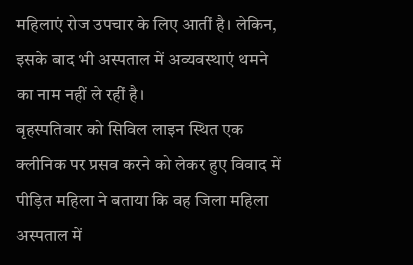महिलाएं रोज उपचार के लिए आतीं है। लेकिन, इसके बाद भी अस्पताल में अव्यवस्थाएं थमने का नाम नहीं ले रहीं है।
बृहस्पतिवार को सिविल लाइन स्थित एक क्लीनिक पर प्रसव करने को लेकर हुए विवाद में पीड़ित महिला ने बताया कि वह जिला महिला अस्पताल में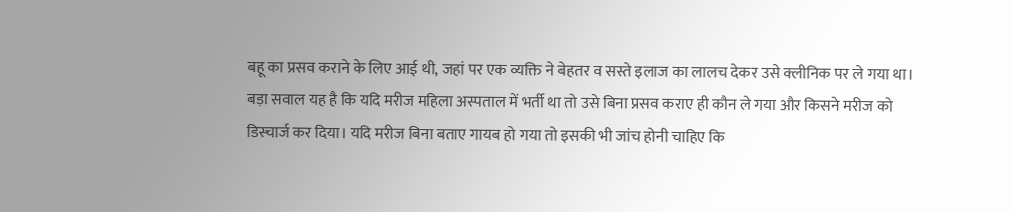बहू का प्रसव कराने के लिए आई थी, जहां पर एक व्यक्ति ने बेहतर व सस्ते इलाज का लालच देकर उसे क्लीनिक पर ले गया था। बड़ा सवाल यह है कि यदि मरीज महिला अस्पताल में भर्ती था तो उसे बिना प्रसव कराए ही कौन ले गया और किसने मरीज को डिस्चार्ज कर दिया। यदि मरीज बिना बताए गायब हो गया तो इसकी भी जांच होनी चाहिए कि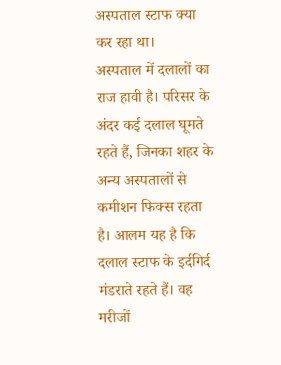अस्पताल स्टाफ क्या कर रहा था।
अस्पताल में दलालों का राज हावी है। परिसर के अंदर कई दलाल घूमते रहते हैं, जिनका शहर के अन्य अस्पतालों से कमीशन फिक्स रहता है। आलम यह है कि दलाल स्टाफ के इर्दगिर्द मंडराते रहते हैं। वह मरीजों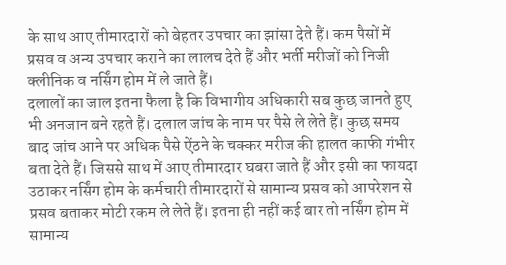के साथ आए तीमारदारों को बेहतर उपचार का झांसा देते हैं। कम पैसों में प्रसव व अन्य उपचार कराने का लालच देते हैं और भर्ती मरीजों को निजी क्लीनिक व नर्सिंग होम में ले जाते हैं।
दलालों का जाल इतना फैला है कि विभागीय अधिकारी सब कुछ जानते हुए भी अनजान बने रहते हैं। दलाल जांच के नाम पर पैसे ले लेते हैं। कुछ समय बाद जांच आने पर अधिक पैसे ऐंठने के चक्कर मरीज की हालत काफी गंभीर बता देते हैं। जिससे साथ में आए तीमारदार घबरा जाते हैं और इसी का फायदा उठाकर नर्सिंग होम के कर्मचारी तीमारदारों से सामान्य प्रसव को आपरेशन से प्रसव बताकर मोटी रकम ले लेते हैं। इतना ही नहीं कई बार तो नर्सिंग होम में सामान्य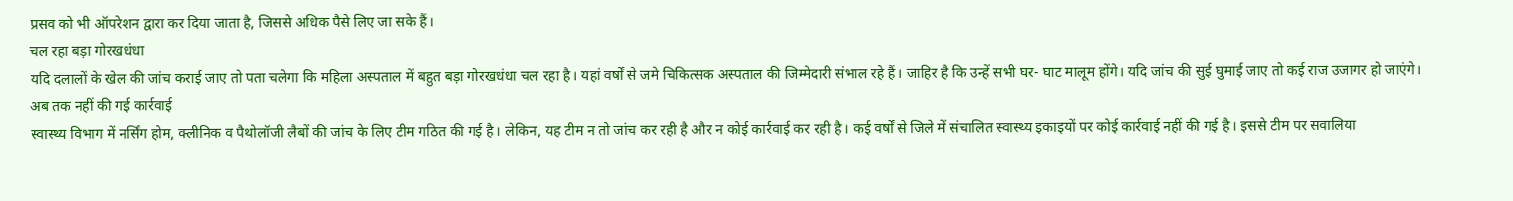प्रसव को भी ऑपरेशन द्वारा कर दिया जाता है, जिससे अधिक पैसे लिए जा सके हैं।
चल रहा बड़ा गोरखधंधा
यदि दलालों के खेल की जांच कराई जाए तो पता चलेगा कि महिला अस्पताल में बहुत बड़ा गोरखधंधा चल रहा है। यहां वर्षों से जमे चिकित्सक अस्पताल की जिम्मेदारी संभाल रहे हैं। जाहिर है कि उन्हें सभी घर- घाट मालूम होंगे। यदि जांच की सुई घुमाई जाए तो कई राज उजागर हो जाएंगे।
अब तक नहीं की गई कार्रवाई
स्वास्थ्य विभाग में नर्सिंग होम, क्लीनिक व पैथोलॉजी लैबों की जांच के लिए टीम गठित की गई है। लेकिन, यह टीम न तो जांच कर रही है और न कोई कार्रवाई कर रही है। कई वर्षों से जिले में संचालित स्वास्थ्य इकाइयों पर कोई कार्रवाई नहीं की गई है। इससे टीम पर सवालिया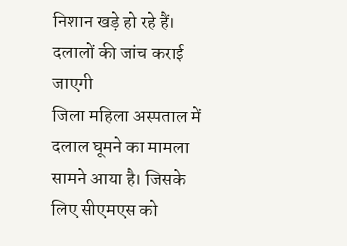निशान खड़े हो रहे हैं।
दलालों की जांच कराई जाएगी
जिला महिला अस्पताल में दलाल घूमने का मामला सामने आया है। जिसके लिए सीएमएस को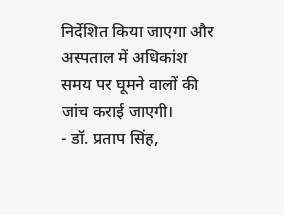निर्देशित किया जाएगा और अस्पताल में अधिकांश समय पर घूमने वालों की जांच कराई जाएगी।
- डॉ. प्रताप सिंह,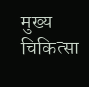मुख्य चिकित्सा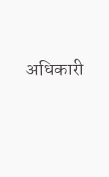अधिकारी